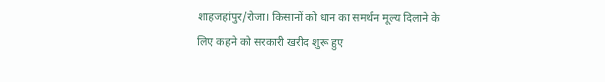शाहजहांपुर/रोजा। किसानों को धान का समर्थन मूल्य दिलाने के लिए कहने को सरकारी खरीद शुरू हुए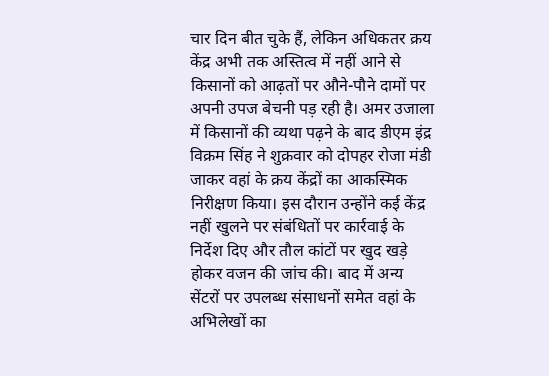चार दिन बीत चुके हैं, लेकिन अधिकतर क्रय केंद्र अभी तक अस्तित्व में नहीं आने से किसानों को आढ़तों पर औने-पौने दामों पर अपनी उपज बेचनी पड़ रही है। अमर उजाला में किसानों की व्यथा पढ़ने के बाद डीएम इंद्र विक्रम सिंह ने शुक्रवार को दोपहर रोजा मंडी जाकर वहां के क्रय केंद्रों का आकस्मिक निरीक्षण किया। इस दौरान उन्होंने कई केंद्र नहीं खुलने पर संबंधितों पर कार्रवाई के निर्देश दिए और तौल कांटों पर खुद खड़े होकर वजन की जांच की। बाद में अन्य सेंटरों पर उपलब्ध संसाधनों समेत वहां के अभिलेखों का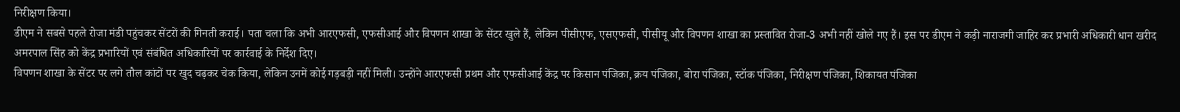निरीक्षण किया।
डीएम ने सबसे पहले रोजा मंडी पहुंचकर सेंटरों की गिनती कराई। पता चला कि अभी आरएफसी, एफसीआई और विपणन शाखा के सेंटर खुले हैं, लेकिन पीसीएफ, एसएफसी, पीसीयू और विपणन शाखा का प्रस्तावित रोजा-3 अभी नहीं खोले गए हैं। इस पर डीएम ने कड़ी नाराजगी जाहिर कर प्रभारी अधिकारी धान खरीद अमरपाल सिंह को केंद्र प्रभारियों एवं संबंधित अधिकारियों पर कार्रवाई के निर्देश दिए।
विपणन शाखा के सेंटर पर लगे तौल कांटों पर खुद चढ़कर चेक किया, लेकिन उनमें कोई गड़बड़ी नहीं मिली। उन्होंने आरएफसी प्रथम और एफसीआई केंद्र पर किसान पंजिका, क्रय पंजिका, बोरा पंजिका, स्टॉक पंजिका, निरीक्षण पंजिका, शिकायत पंजिका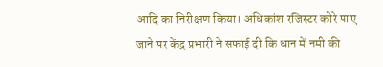आदि का निरीक्षण किया। अधिकांश रजिस्टर कोरे पाए जाने पर केंद्र प्रभारी ने सफाई दी कि धान में नमी की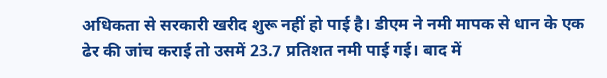अधिकता से सरकारी खरीद शुरू नहीं हो पाई है। डीएम ने नमी मापक से धान के एक ढेर की जांच कराई तो उसमें 23.7 प्रतिशत नमी पाई गई। बाद में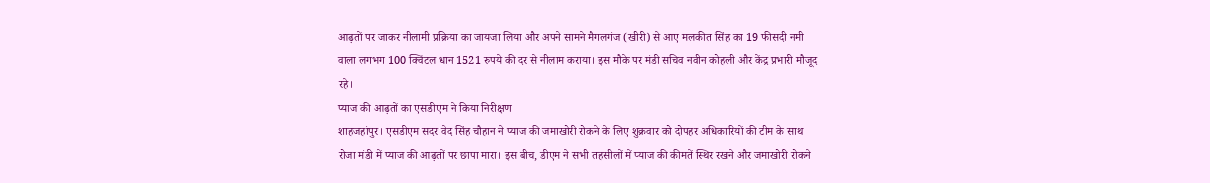आढ़तों पर जाकर नीलामी प्रक्रिया का जायजा लिया और अपने सामने मैगलगंज (खीरी) से आए मलकीत सिंह का 19 फीसदी नमी वाला लगभग 100 क्विंटल धान 1521 रुपये की दर से नीलाम कराया। इस मौके पर मंडी सचिव नवीन कोहली और केंद्र प्रभारी मौजूद रहे।
प्याज की आढ़तों का एसडीएम ने किया निरीक्षण
शाहजहांपुर। एसडीएम सदर वेद सिंह चौहान ने प्याज की जमाखोरी रोकने के लिए शुक्रवार को दोपहर अधिकारियों की टीम के साथ रोजा मंडी में प्याज की आढ़तों पर छापा मारा। इस बीच, डीएम ने सभी तहसीलों में प्याज की कीमतें स्थिर रखने और जमाखोरी रोकने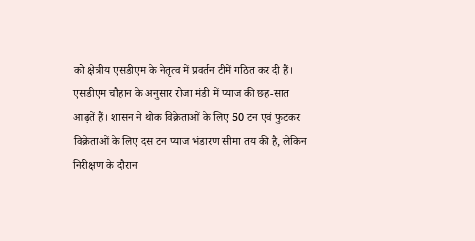को क्षेत्रीय एसडीएम के नेतृत्व में प्रवर्तन टीमें गठित कर दी हैं।
एसडीएम चौहान के अनुसार रोजा मंडी में प्याज की छह-सात आढ़तें हैं। शासन ने थोक विक्रेताओं के लिए 50 टन एवं फुटकर विक्रेताओं के लिए दस टन प्याज भंडारण सीमा तय की है, लेकिन निरीक्षण के दौरान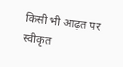किसी भी आढ़त पर स्वीकृत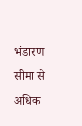भंडारण सीमा से अधिक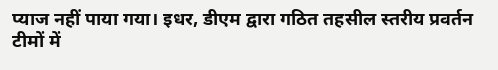प्याज नहीं पाया गया। इधर, डीएम द्वारा गठित तहसील स्तरीय प्रवर्तन टीमों में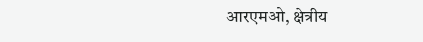आरएमओ, क्षेत्रीय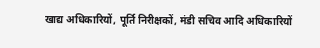खाद्य अधिकारियों, पूर्ति निरीक्षकों, मंडी सचिव आदि अधिकारियों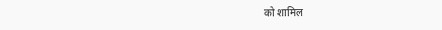को शामिल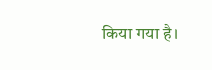किया गया है।